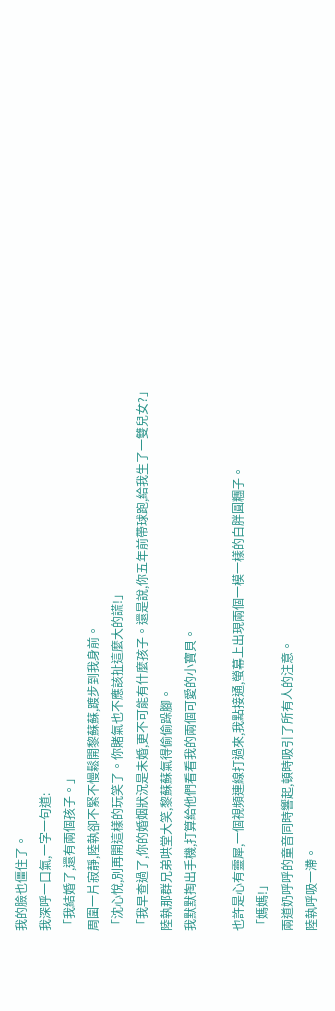我的臉也僵住了。
我深呼一口氣,一字一句道:
「我結婚了,還有兩個孩子。」
周圍一片寂靜,陸執卻不緊不慢鬆開黎蘇蘇,踱步到我身前。
「沈心悅,別再開這樣的玩笑了。你賭氣也不應該扯這麼大的謊!」
「我早查過了,你的婚姻狀況是未婚,更不可能有什麼孩子。還是說,你五年前帶球跑,給我生了一雙兒女?」
陸執那群兄弟哄堂大笑,黎蘇蘇氣得偷偷跺腳。
我默默掏出手機,打算給他們看看我的兩個可愛的小寶貝。

也許是心有靈犀,一個視頻連線打過來,我點接通,螢幕上出現兩個一模一樣的白胖圓糰子。
「媽媽!」
兩道奶呼呼的童音同時響起,頓時吸引了所有人的注意。
陸執呼吸一滯。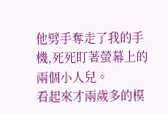他劈手奪走了我的手機,死死盯著螢幕上的兩個小人兒。
看起來才兩歲多的模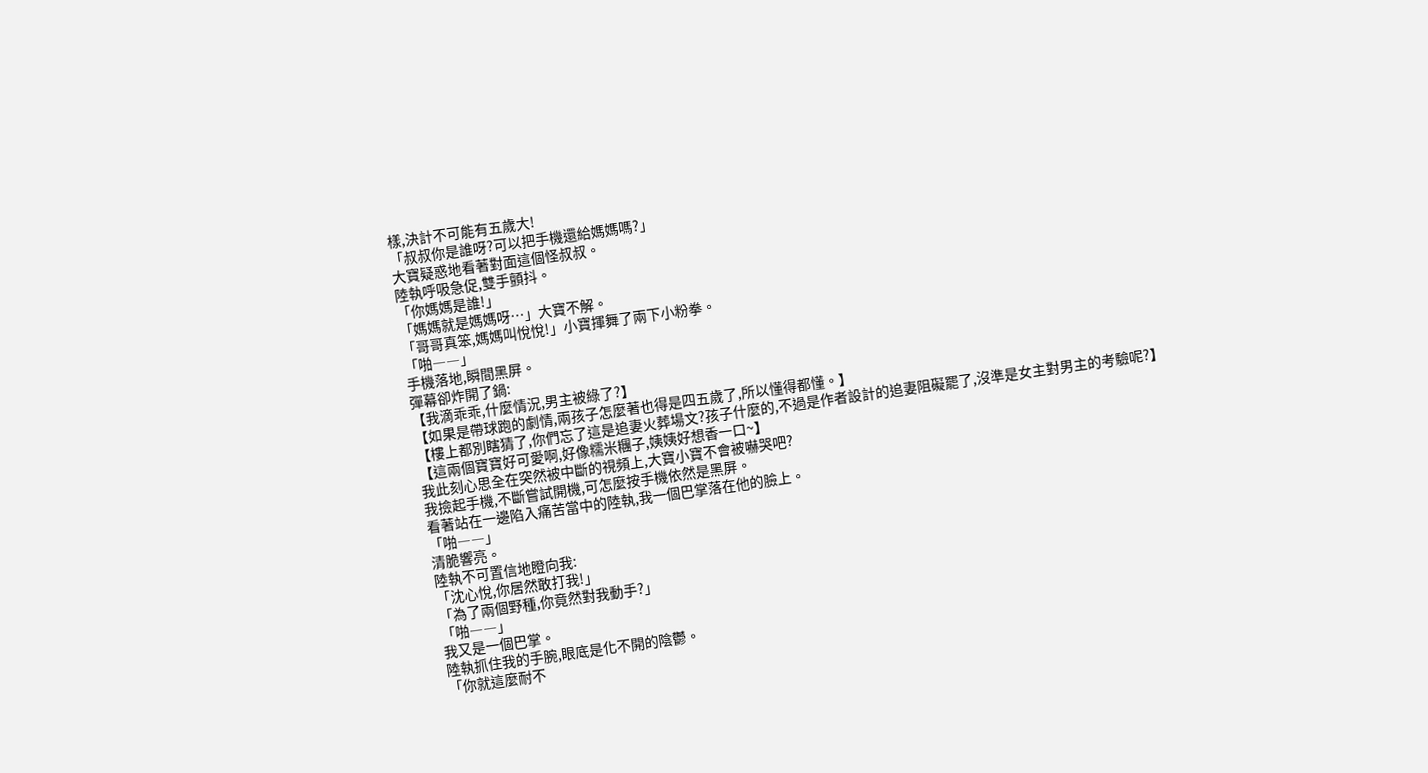樣,決計不可能有五歲大!
「叔叔你是誰呀?可以把手機還給媽媽嗎?」
大寶疑惑地看著對面這個怪叔叔。
陸執呼吸急促,雙手顫抖。
「你媽媽是誰!」
「媽媽就是媽媽呀…」大寶不解。
「哥哥真笨,媽媽叫悅悅!」小寶揮舞了兩下小粉拳。
「啪――」
手機落地,瞬間黑屏。
彈幕卻炸開了鍋:
【我滴乖乖,什麼情況,男主被綠了?】
【如果是帶球跑的劇情,兩孩子怎麼著也得是四五歲了,所以懂得都懂。】
【樓上都別瞎猜了,你們忘了這是追妻火葬場文?孩子什麼的,不過是作者設計的追妻阻礙罷了,沒準是女主對男主的考驗呢?】
【這兩個寶寶好可愛啊,好像糯米糰子,姨姨好想香一口~】
我此刻心思全在突然被中斷的視頻上,大寶小寶不會被嚇哭吧?
我撿起手機,不斷嘗試開機,可怎麼按手機依然是黑屏。
看著站在一邊陷入痛苦當中的陸執,我一個巴掌落在他的臉上。
「啪――」
清脆響亮。
陸執不可置信地瞪向我:
「沈心悅,你居然敢打我!」
「為了兩個野種,你竟然對我動手?」
「啪――」
我又是一個巴掌。
陸執抓住我的手腕,眼底是化不開的陰鬱。
「你就這麼耐不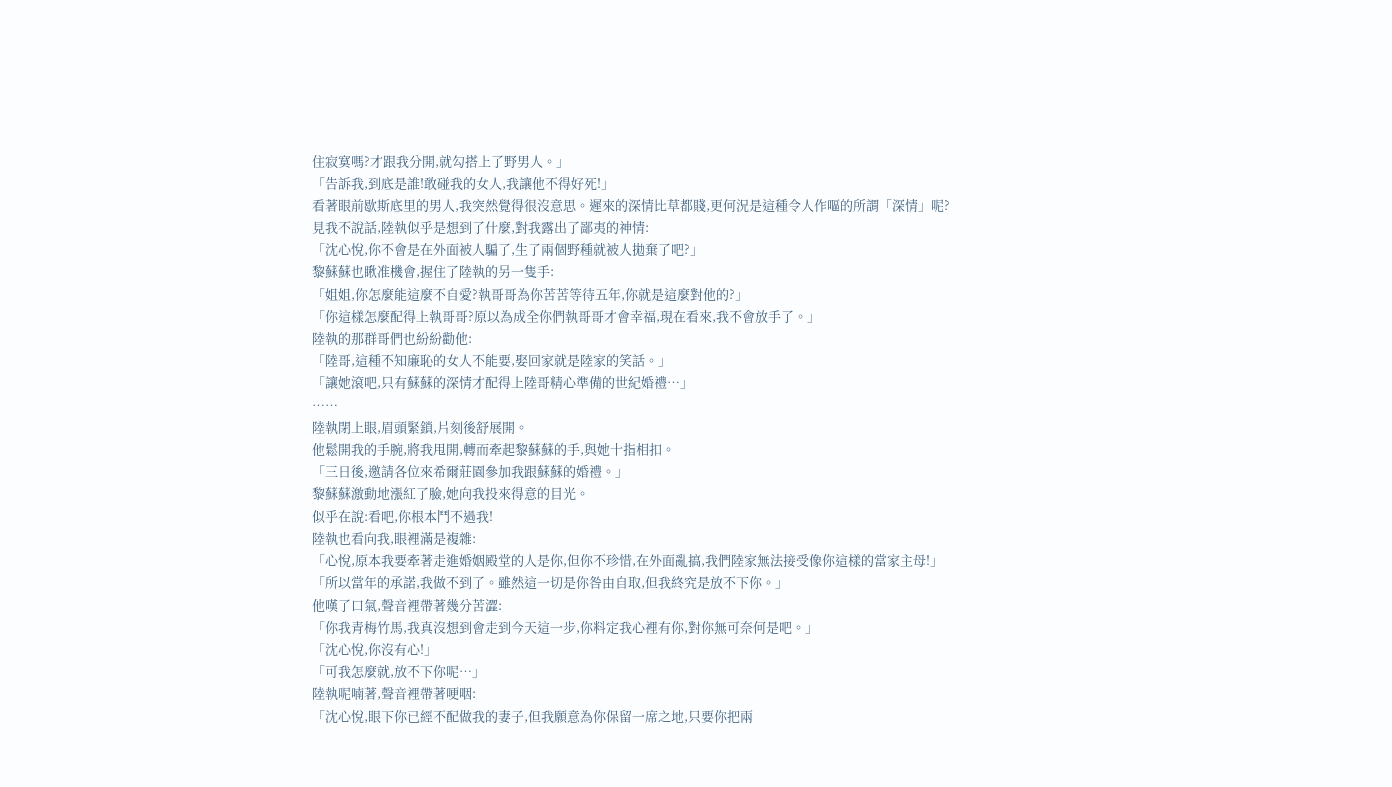住寂寞嗎?才跟我分開,就勾搭上了野男人。」
「告訴我,到底是誰!敢碰我的女人,我讓他不得好死!」
看著眼前歇斯底里的男人,我突然覺得很沒意思。遲來的深情比草都賤,更何況是這種令人作嘔的所謂「深情」呢?
見我不說話,陸執似乎是想到了什麼,對我露出了鄙夷的神情:
「沈心悅,你不會是在外面被人騙了,生了兩個野種就被人拋棄了吧?」
黎蘇蘇也瞅准機會,握住了陸執的另一隻手:
「姐姐,你怎麼能這麼不自愛?執哥哥為你苦苦等待五年,你就是這麼對他的?」
「你這樣怎麼配得上執哥哥?原以為成全你們執哥哥才會幸福,現在看來,我不會放手了。」
陸執的那群哥們也紛紛勸他:
「陸哥,這種不知廉恥的女人不能要,娶回家就是陸家的笑話。」
「讓她滾吧,只有蘇蘇的深情才配得上陸哥精心準備的世紀婚禮…」
……
陸執閉上眼,眉頭緊鎖,片刻後舒展開。
他鬆開我的手腕,將我甩開,轉而牽起黎蘇蘇的手,與她十指相扣。
「三日後,邀請各位來希爾莊園參加我跟蘇蘇的婚禮。」
黎蘇蘇激動地漲紅了臉,她向我投來得意的目光。
似乎在說:看吧,你根本鬥不過我!
陸執也看向我,眼裡滿是複雜:
「心悅,原本我要牽著走進婚姻殿堂的人是你,但你不珍惜,在外面亂搞,我們陸家無法接受像你這樣的當家主母!」
「所以當年的承諾,我做不到了。雖然這一切是你咎由自取,但我終究是放不下你。」
他嘆了口氣,聲音裡帶著幾分苦澀:
「你我青梅竹馬,我真沒想到會走到今天這一步,你料定我心裡有你,對你無可奈何是吧。」
「沈心悅,你沒有心!」
「可我怎麼就,放不下你呢…」
陸執呢喃著,聲音裡帶著哽咽:
「沈心悅,眼下你已經不配做我的妻子,但我願意為你保留一席之地,只要你把兩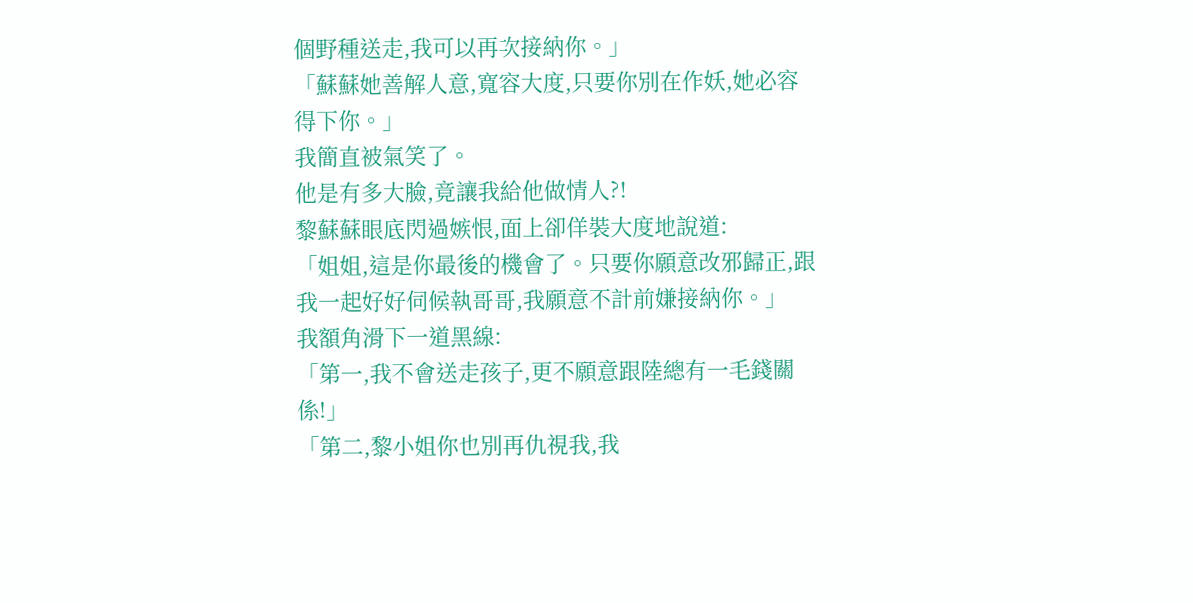個野種送走,我可以再次接納你。」
「蘇蘇她善解人意,寬容大度,只要你別在作妖,她必容得下你。」
我簡直被氣笑了。
他是有多大臉,竟讓我給他做情人?!
黎蘇蘇眼底閃過嫉恨,面上卻佯裝大度地說道:
「姐姐,這是你最後的機會了。只要你願意改邪歸正,跟我一起好好伺候執哥哥,我願意不計前嫌接納你。」
我額角滑下一道黑線:
「第一,我不會送走孩子,更不願意跟陸總有一毛錢關係!」
「第二,黎小姐你也別再仇視我,我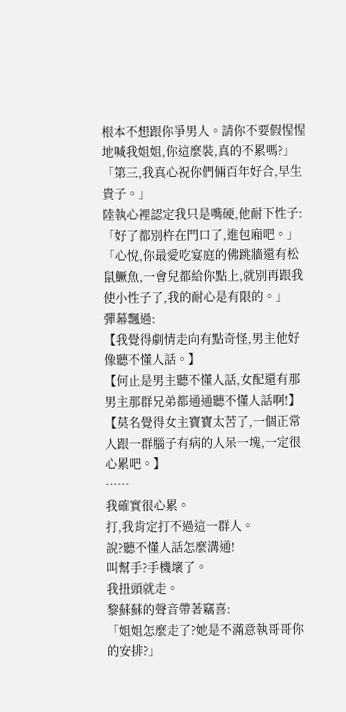根本不想跟你爭男人。請你不要假惺惺地喊我姐姐,你這麼裝,真的不累嗎?」
「第三,我真心祝你們倆百年好合,早生貴子。」
陸執心裡認定我只是嘴硬,他耐下性子:
「好了都別杵在門口了,進包廂吧。」
「心悅,你最愛吃宴庭的佛跳牆還有松鼠鱖魚,一會兒都給你點上,就別再跟我使小性子了,我的耐心是有限的。」
彈幕飄過:
【我覺得劇情走向有點奇怪,男主他好像聽不懂人話。】
【何止是男主聽不懂人話,女配還有那男主那群兄弟都通通聽不懂人話啊!】
【莫名覺得女主寶寶太苦了,一個正常人跟一群腦子有病的人呆一塊,一定很心累吧。】
……
我確實很心累。
打,我肯定打不過這一群人。
說?聽不懂人話怎麼溝通!
叫幫手?手機壞了。
我扭頭就走。
黎蘇蘇的聲音帶著竊喜:
「姐姐怎麼走了?她是不滿意執哥哥你的安排?」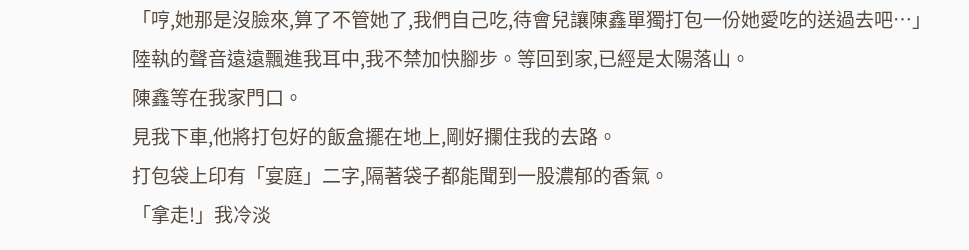「哼,她那是沒臉來,算了不管她了,我們自己吃,待會兒讓陳鑫單獨打包一份她愛吃的送過去吧…」
陸執的聲音遠遠飄進我耳中,我不禁加快腳步。等回到家,已經是太陽落山。
陳鑫等在我家門口。
見我下車,他將打包好的飯盒擺在地上,剛好攔住我的去路。
打包袋上印有「宴庭」二字,隔著袋子都能聞到一股濃郁的香氣。
「拿走!」我冷淡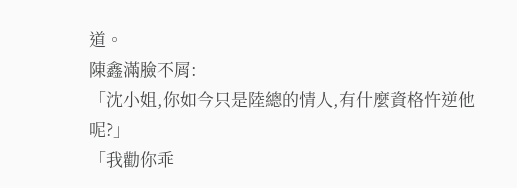道。
陳鑫滿臉不屑:
「沈小姐,你如今只是陸總的情人,有什麼資格忤逆他呢?」
「我勸你乖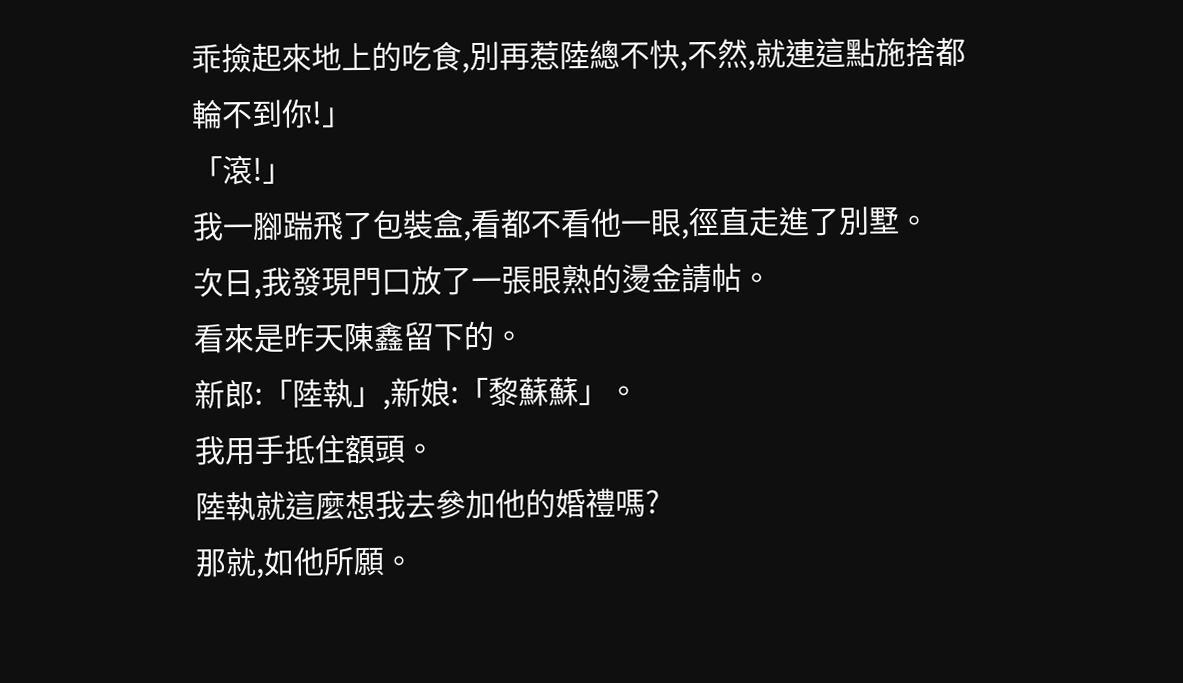乖撿起來地上的吃食,別再惹陸總不快,不然,就連這點施捨都輪不到你!」
「滾!」
我一腳踹飛了包裝盒,看都不看他一眼,徑直走進了別墅。
次日,我發現門口放了一張眼熟的燙金請帖。
看來是昨天陳鑫留下的。
新郎:「陸執」,新娘:「黎蘇蘇」。
我用手抵住額頭。
陸執就這麼想我去參加他的婚禮嗎?
那就,如他所願。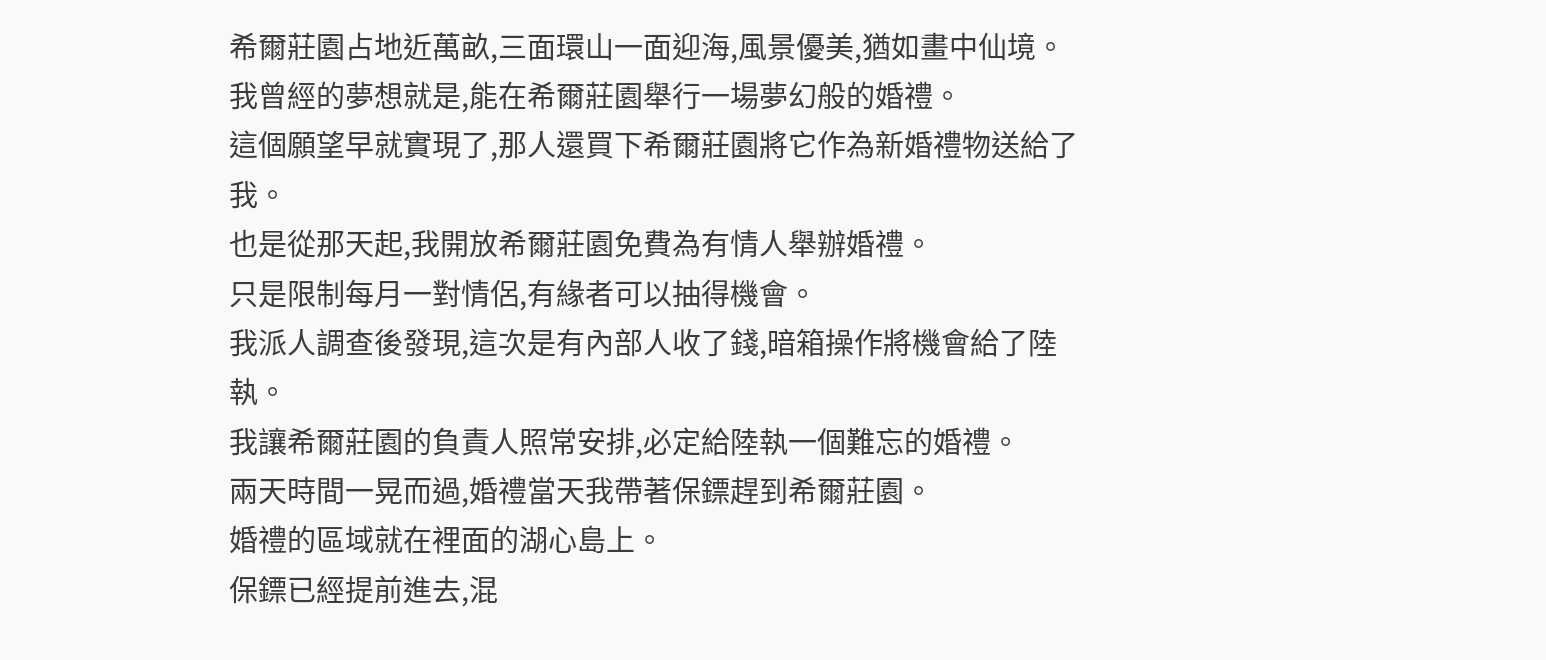希爾莊園占地近萬畝,三面環山一面迎海,風景優美,猶如畫中仙境。
我曾經的夢想就是,能在希爾莊園舉行一場夢幻般的婚禮。
這個願望早就實現了,那人還買下希爾莊園將它作為新婚禮物送給了我。
也是從那天起,我開放希爾莊園免費為有情人舉辦婚禮。
只是限制每月一對情侶,有緣者可以抽得機會。
我派人調查後發現,這次是有內部人收了錢,暗箱操作將機會給了陸執。
我讓希爾莊園的負責人照常安排,必定給陸執一個難忘的婚禮。
兩天時間一晃而過,婚禮當天我帶著保鏢趕到希爾莊園。
婚禮的區域就在裡面的湖心島上。
保鏢已經提前進去,混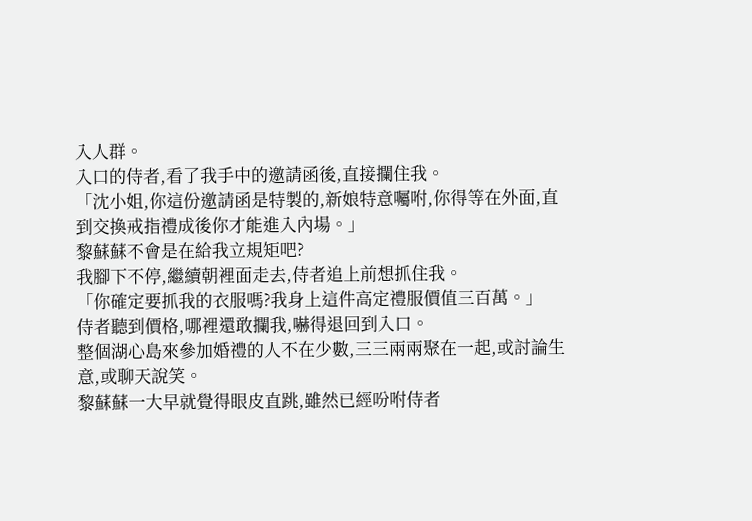入人群。
入口的侍者,看了我手中的邀請函後,直接攔住我。
「沈小姐,你這份邀請函是特製的,新娘特意囑咐,你得等在外面,直到交換戒指禮成後你才能進入內場。」
黎蘇蘇不會是在給我立規矩吧?
我腳下不停,繼續朝裡面走去,侍者追上前想抓住我。
「你確定要抓我的衣服嗎?我身上這件高定禮服價值三百萬。」
侍者聽到價格,哪裡還敢攔我,嚇得退回到入口。
整個湖心島來參加婚禮的人不在少數,三三兩兩聚在一起,或討論生意,或聊天說笑。
黎蘇蘇一大早就覺得眼皮直跳,雖然已經吩咐侍者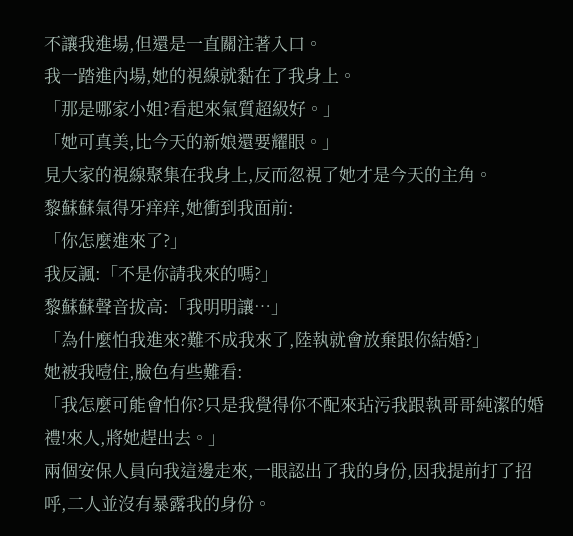不讓我進場,但還是一直關注著入口。
我一踏進內場,她的視線就黏在了我身上。
「那是哪家小姐?看起來氣質超級好。」
「她可真美,比今天的新娘還要耀眼。」
見大家的視線聚集在我身上,反而忽視了她才是今天的主角。
黎蘇蘇氣得牙痒痒,她衝到我面前:
「你怎麼進來了?」
我反諷:「不是你請我來的嗎?」
黎蘇蘇聲音拔高:「我明明讓…」
「為什麼怕我進來?難不成我來了,陸執就會放棄跟你結婚?」
她被我噎住,臉色有些難看:
「我怎麼可能會怕你?只是我覺得你不配來玷污我跟執哥哥純潔的婚禮!來人,將她趕出去。」
兩個安保人員向我這邊走來,一眼認出了我的身份,因我提前打了招呼,二人並沒有暴露我的身份。